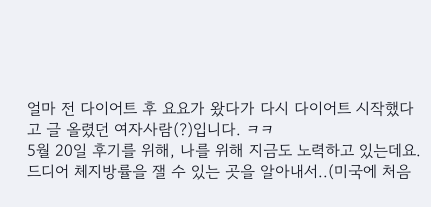얼마 전 다이어트 후 요요가 왔다가 다시 다이어트 시작했다고 글 올렸던 여자사람(?)입니다. ㅋㅋ
5월 20일 후기를 위해, 나를 위해 지금도 노력하고 있는데요.
드디어 체지방률을 잴 수 있는 곳을 알아내서..(미국에 처음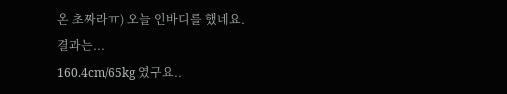온 초짜라ㅠ) 오늘 인바디를 했네요.
결과는...
160.4cm/65kg 였구요..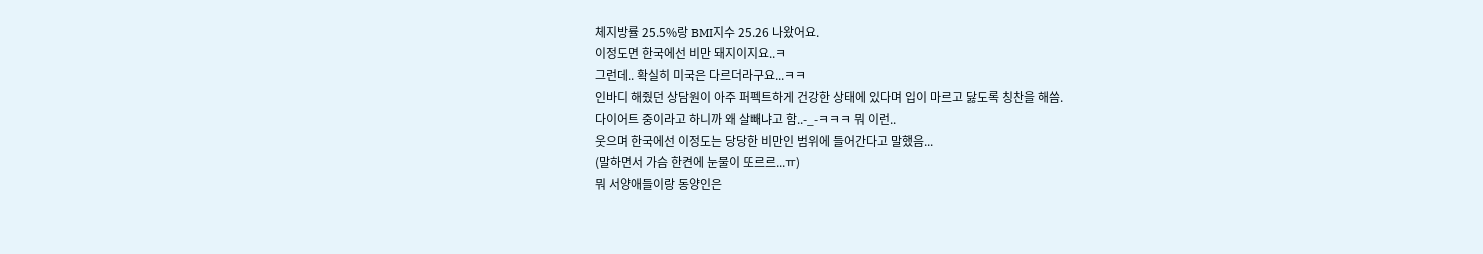체지방률 25.5%랑 BMI지수 25.26 나왔어요.
이정도면 한국에선 비만 돼지이지요..ㅋ
그런데.. 확실히 미국은 다르더라구요...ㅋㅋ
인바디 해줬던 상담원이 아주 퍼펙트하게 건강한 상태에 있다며 입이 마르고 닳도록 칭찬을 해씀.
다이어트 중이라고 하니까 왜 살빼냐고 함..-_-ㅋㅋㅋ 뭐 이런..
웃으며 한국에선 이정도는 당당한 비만인 범위에 들어간다고 말했음...
(말하면서 가슴 한켠에 눈물이 또르르...ㅠ)
뭐 서양애들이랑 동양인은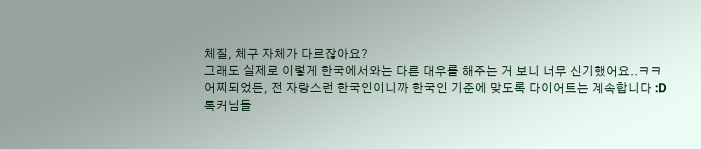체질, 체구 자체가 다르잖아요?
그래도 실제로 이렇게 한국에서와는 다른 대우를 해주는 거 보니 너무 신기했어요..ㅋㅋ
어찌되었든, 전 자랑스런 한국인이니까 한국인 기준에 맞도록 다이어트는 계속합니다 :D
톡커님들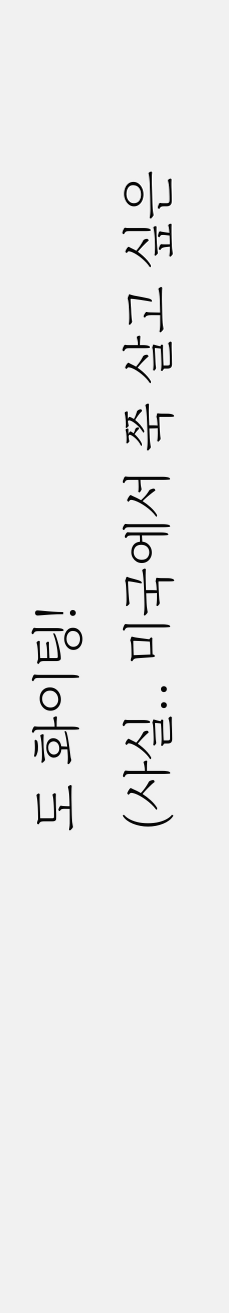도 화이팅!
(사실.. 미국에서 쭉 살고 싶은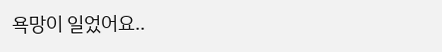욕망이 일었어요..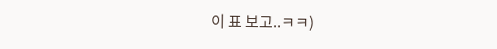이 표 보고..ㅋㅋ)